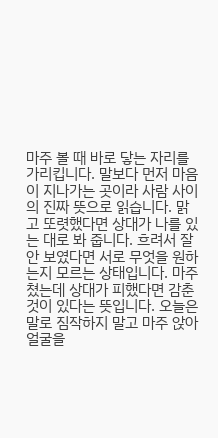마주 볼 때 바로 닿는 자리를 가리킵니다. 말보다 먼저 마음이 지나가는 곳이라 사람 사이의 진짜 뜻으로 읽습니다. 맑고 또렷했다면 상대가 나를 있는 대로 봐 줍니다. 흐려서 잘 안 보였다면 서로 무엇을 원하는지 모르는 상태입니다. 마주쳤는데 상대가 피했다면 감춘 것이 있다는 뜻입니다. 오늘은 말로 짐작하지 말고 마주 앉아 얼굴을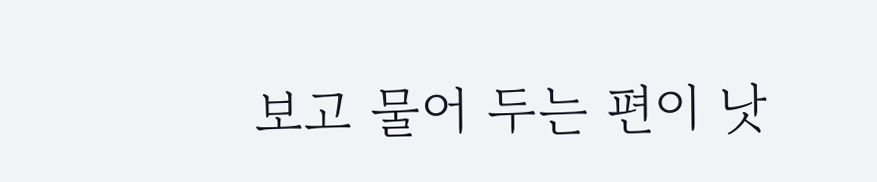보고 물어 두는 편이 낫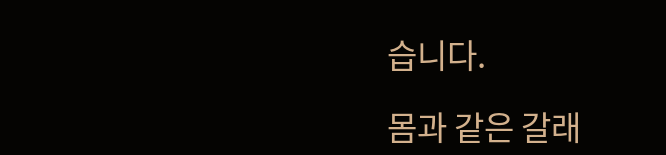습니다.

몸과 같은 갈래